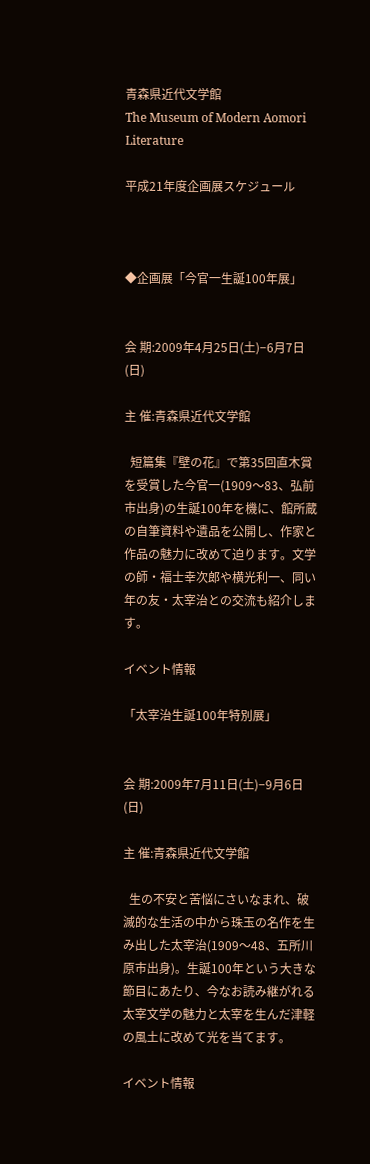青森県近代文学館
The Museum of Modern Aomori Literature

平成21年度企画展スケジュール



◆企画展「今官一生誕100年展」


会 期:2009年4月25日(土)−6月7日(日)

主 催:青森県近代文学館

  短篇集『壁の花』で第35回直木賞を受賞した今官一(1909〜83、弘前市出身)の生誕100年を機に、館所蔵の自筆資料や遺品を公開し、作家と作品の魅力に改めて迫ります。文学の師・福士幸次郎や横光利一、同い年の友・太宰治との交流も紹介します。

イベント情報

「太宰治生誕100年特別展」


会 期:2009年7月11日(土)−9月6日(日)

主 催:青森県近代文学館

  生の不安と苦悩にさいなまれ、破滅的な生活の中から珠玉の名作を生み出した太宰治(1909〜48、五所川原市出身)。生誕100年という大きな節目にあたり、今なお読み継がれる太宰文学の魅力と太宰を生んだ津軽の風土に改めて光を当てます。

イベント情報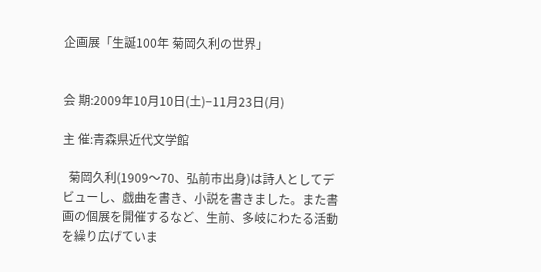企画展「生誕100年 菊岡久利の世界」


会 期:2009年10月10日(土)−11月23日(月)

主 催:青森県近代文学館

  菊岡久利(1909〜70、弘前市出身)は詩人としてデビューし、戯曲を書き、小説を書きました。また書画の個展を開催するなど、生前、多岐にわたる活動を繰り広げていま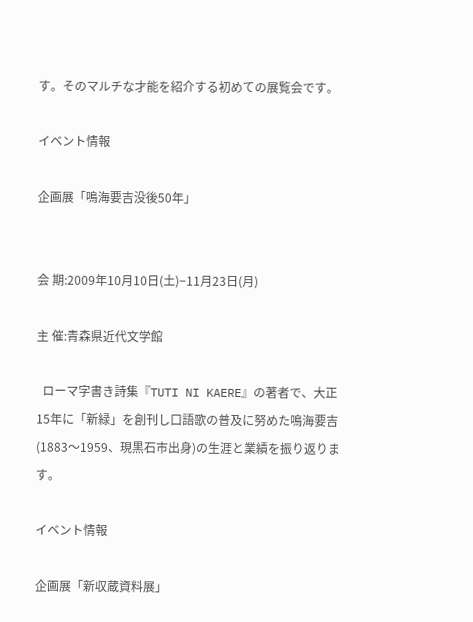す。そのマルチな才能を紹介する初めての展覧会です。

イベント情報

企画展「鳴海要吉没後50年」


会 期:2009年10月10日(土)−11月23日(月)

主 催:青森県近代文学館

  ローマ字書き詩集『TUTI NI KAERE』の著者で、大正15年に「新緑」を創刊し口語歌の普及に努めた鳴海要吉(1883〜1959、現黒石市出身)の生涯と業績を振り返ります。

イベント情報

企画展「新収蔵資料展」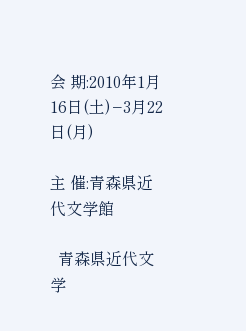会 期:2010年1月16日(土)−3月22日(月)

主 催:青森県近代文学館

  青森県近代文学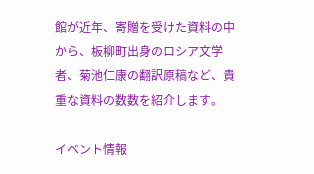館が近年、寄贈を受けた資料の中から、板柳町出身のロシア文学者、菊池仁康の翻訳原稿など、貴重な資料の数数を紹介します。

イベント情報